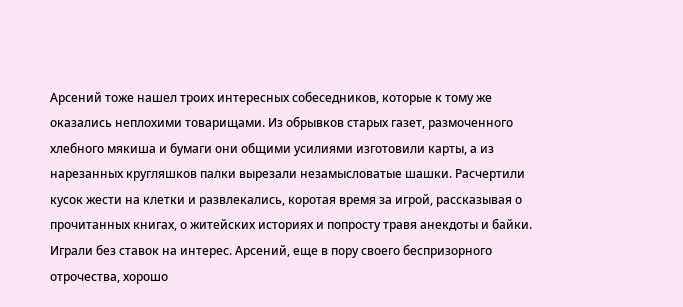Арсений тоже нашел троих интересных собеседников, которые к тому же оказались неплохими товарищами. Из обрывков старых газет, размоченного хлебного мякиша и бумаги они общими усилиями изготовили карты, а из нарезанных кругляшков палки вырезали незамысловатые шашки. Расчертили кусок жести на клетки и развлекались, коротая время за игрой, рассказывая о прочитанных книгах, о житейских историях и попросту травя анекдоты и байки. Играли без ставок на интерес. Арсений, еще в пору своего беспризорного отрочества, хорошо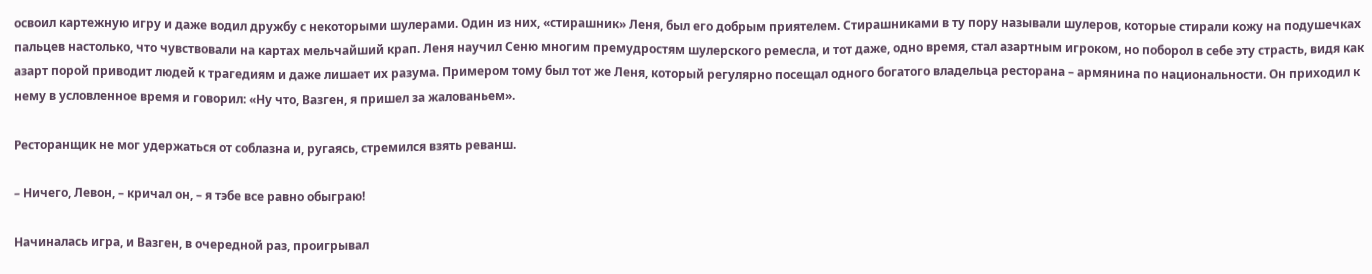освоил картежную игру и даже водил дружбу с некоторыми шулерами. Один из них, «стирашник» Леня, был его добрым приятелем. Стирашниками в ту пору называли шулеров, которые стирали кожу на подушечках пальцев настолько, что чувствовали на картах мельчайший крап. Леня научил Сеню многим премудростям шулерского ремесла, и тот даже, одно время, стал азартным игроком, но поборол в себе эту страсть, видя как азарт порой приводит людей к трагедиям и даже лишает их разума. Примером тому был тот же Леня, который регулярно посещал одного богатого владельца ресторана – армянина по национальности. Он приходил к нему в условленное время и говорил: «Ну что, Вазген, я пришел за жалованьем».

Ресторанщик не мог удержаться от соблазна и, ругаясь, стремился взять реванш.

– Ничего, Левон, – кричал он, – я тэбе все равно обыграю!

Начиналась игра, и Вазген, в очередной раз, проигрывал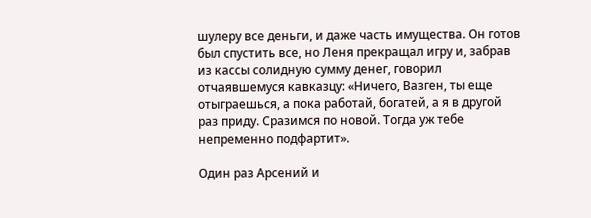шулеру все деньги, и даже часть имущества. Он готов был спустить все, но Леня прекращал игру и, забрав из кассы солидную сумму денег, говорил отчаявшемуся кавказцу: «Ничего, Вазген, ты еще отыграешься, а пока работай, богатей, а я в другой раз приду. Сразимся по новой. Тогда уж тебе непременно подфартит».

Один раз Арсений и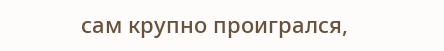сам крупно проигрался,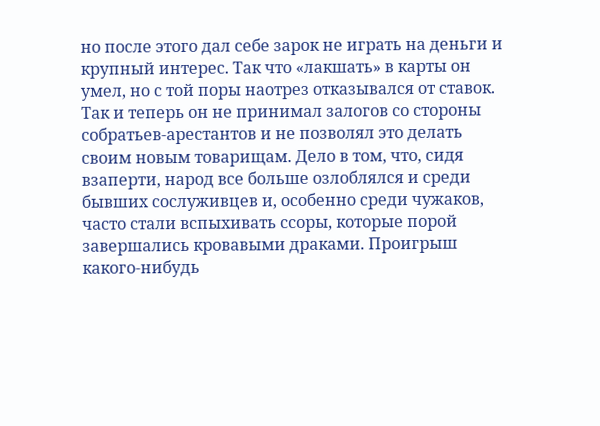но после этого дал себе зарок не играть на деньги и крупный интерес. Так что «лакшать» в карты он умел, но с той поры наотрез отказывался от ставок. Так и теперь он не принимал залогов со стороны собратьев-арестантов и не позволял это делать своим новым товарищам. Дело в том, что, сидя взаперти, народ все больше озлоблялся и среди бывших сослуживцев и, особенно среди чужаков, часто стали вспыхивать ссоры, которые порой завершались кровавыми драками. Проигрыш какого-нибудь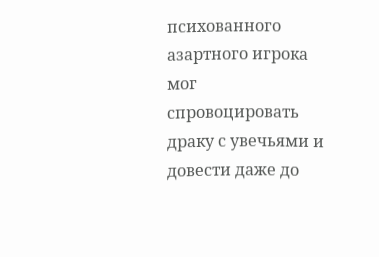психованного азартного игрока мог спровоцировать драку с увечьями и довести даже до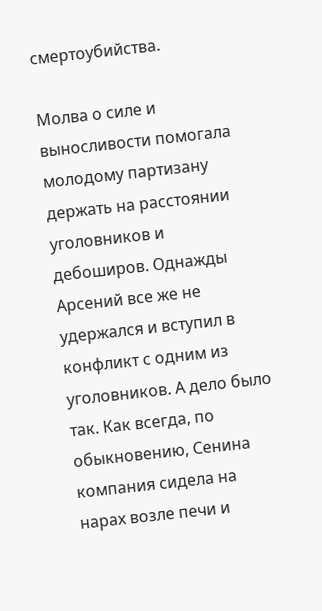смертоубийства.

Молва о силе и выносливости помогала молодому партизану держать на расстоянии уголовников и дебоширов. Однажды Арсений все же не удержался и вступил в конфликт с одним из уголовников. А дело было так. Как всегда, по обыкновению, Сенина компания сидела на нарах возле печи и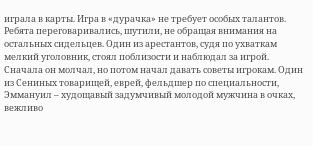играла в карты. Игра в «дурачка» не требует особых талантов. Ребята переговаривались, шутили, не обращая внимания на остальных сидельцев. Один из арестантов, судя по ухваткам мелкий уголовник, стоял поблизости и наблюдал за игрой. Сначала он молчал, но потом начал давать советы игрокам. Один из Сениных товарищей, еврей, фельдшер по специальности, Эммануил – худощавый задумчивый молодой мужчина в очках, вежливо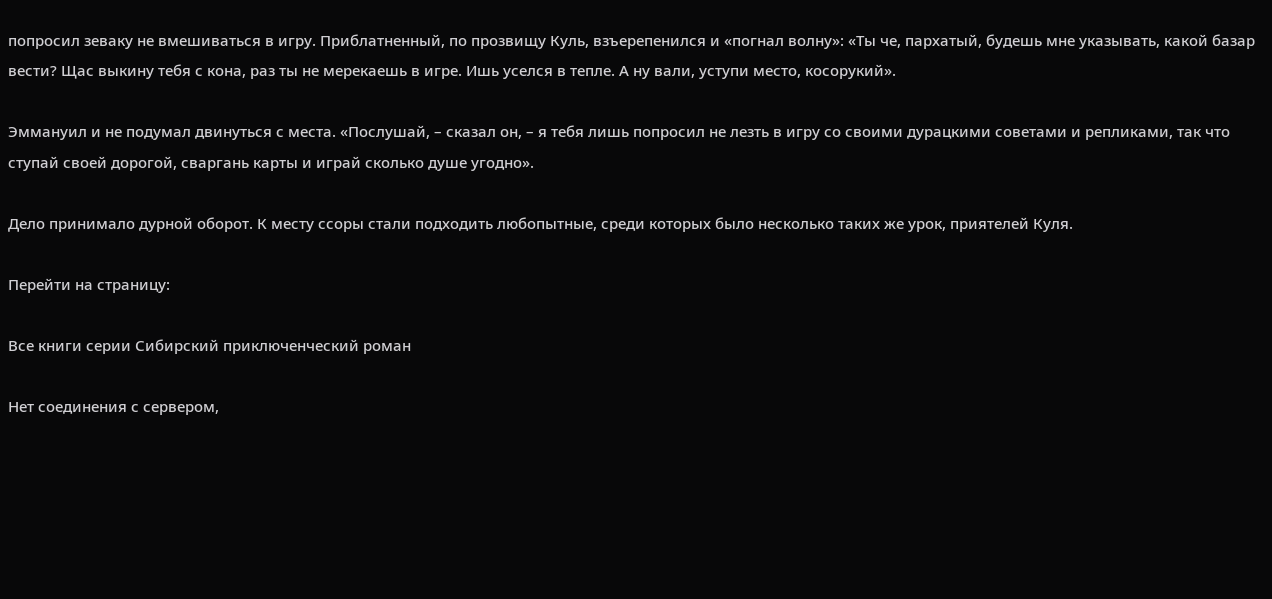попросил зеваку не вмешиваться в игру. Приблатненный, по прозвищу Куль, взъерепенился и «погнал волну»: «Ты че, пархатый, будешь мне указывать, какой базар вести? Щас выкину тебя с кона, раз ты не мерекаешь в игре. Ишь уселся в тепле. А ну вали, уступи место, косорукий».

Эммануил и не подумал двинуться с места. «Послушай, – сказал он, – я тебя лишь попросил не лезть в игру со своими дурацкими советами и репликами, так что ступай своей дорогой, сваргань карты и играй сколько душе угодно».

Дело принимало дурной оборот. К месту ссоры стали подходить любопытные, среди которых было несколько таких же урок, приятелей Куля.

Перейти на страницу:

Все книги серии Сибирский приключенческий роман

Нет соединения с сервером,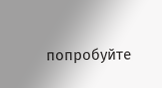попробуйте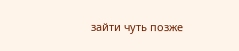зайти чуть позже